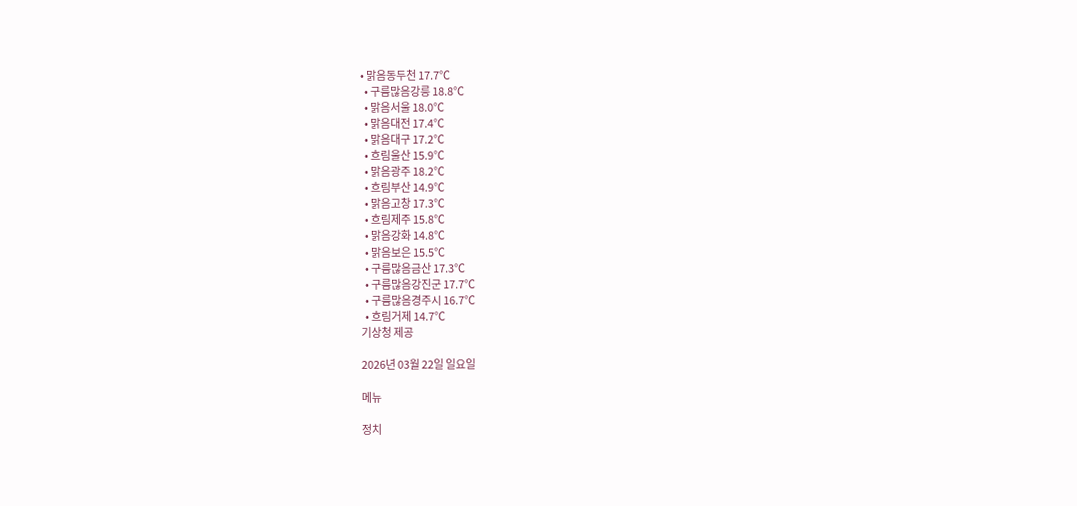• 맑음동두천 17.7℃
  • 구름많음강릉 18.8℃
  • 맑음서울 18.0℃
  • 맑음대전 17.4℃
  • 맑음대구 17.2℃
  • 흐림울산 15.9℃
  • 맑음광주 18.2℃
  • 흐림부산 14.9℃
  • 맑음고창 17.3℃
  • 흐림제주 15.8℃
  • 맑음강화 14.8℃
  • 맑음보은 15.5℃
  • 구름많음금산 17.3℃
  • 구름많음강진군 17.7℃
  • 구름많음경주시 16.7℃
  • 흐림거제 14.7℃
기상청 제공

2026년 03월 22일 일요일

메뉴

정치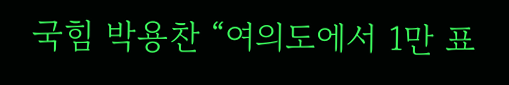국힘 박용찬 “여의도에서 1만 표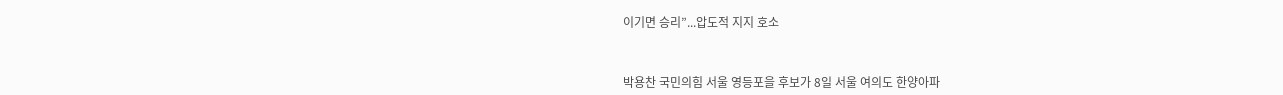이기면 승리”...압도적 지지 호소



박용찬 국민의힘 서울 영등포을 후보가 8일 서울 여의도 한양아파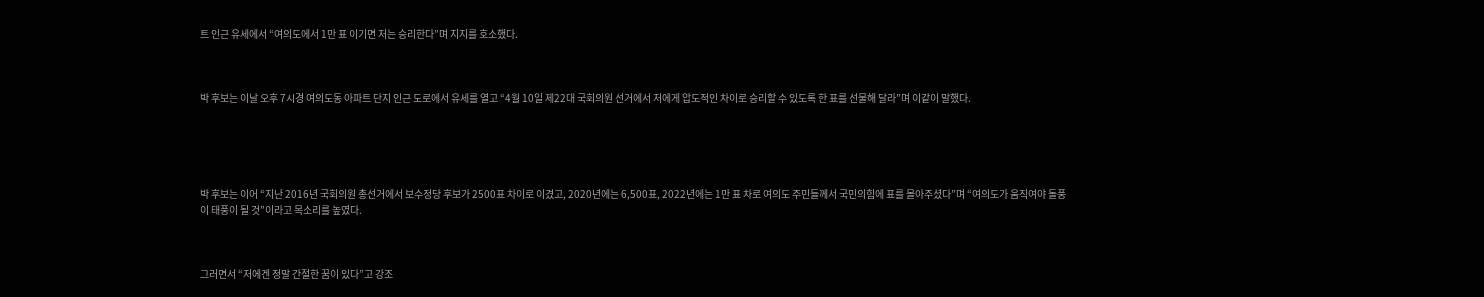트 인근 유세에서 “여의도에서 1만 표 이기면 저는 승리한다”며 지지를 호소했다.



박 후보는 이날 오후 7시경 여의도동 아파트 단지 인근 도로에서 유세를 열고 “4월 10일 제22대 국회의원 선거에서 저에게 압도적인 차이로 승리할 수 있도록 한 표를 선물해 달라”며 이같이 말했다.





박 후보는 이어 “지난 2016년 국회의원 총선거에서 보수정당 후보가 2500표 차이로 이겼고, 2020년에는 6,500표, 2022년에는 1만 표 차로 여의도 주민들께서 국민의힘에 표를 몰아주셨다”며 “여의도가 움직여야 돌풍이 태풍이 될 것”이라고 목소리를 높였다.



그러면서 “저에겐 정말 간절한 꿈이 있다”고 강조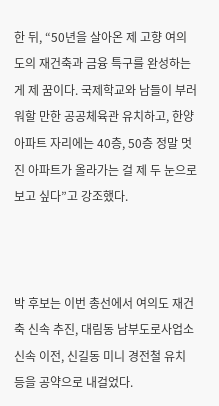한 뒤, “50년을 살아온 제 고향 여의도의 재건축과 금융 특구를 완성하는 게 제 꿈이다. 국제학교와 남들이 부러워할 만한 공공체육관 유치하고, 한양아파트 자리에는 40층, 50층 정말 멋진 아파트가 올라가는 걸 제 두 눈으로 보고 싶다”고 강조했다.



박 후보는 이번 총선에서 여의도 재건축 신속 추진, 대림동 남부도로사업소 신속 이전, 신길동 미니 경전철 유치 등을 공약으로 내걸었다.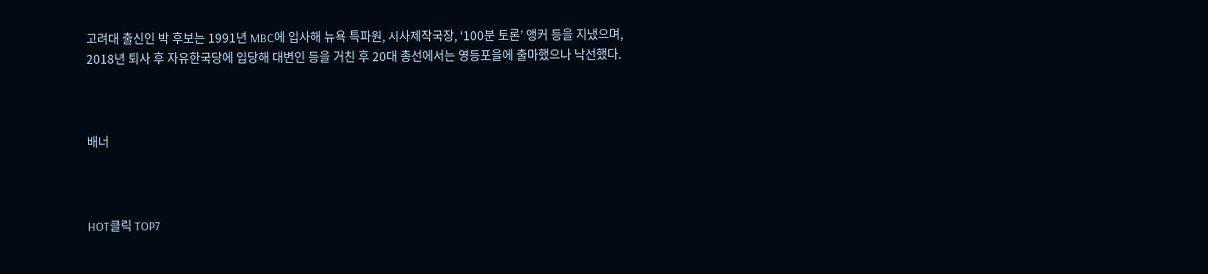고려대 출신인 박 후보는 1991년 MBC에 입사해 뉴욕 특파원, 시사제작국장, ‘100분 토론’ 앵커 등을 지냈으며, 2018년 퇴사 후 자유한국당에 입당해 대변인 등을 거친 후 20대 총선에서는 영등포을에 출마했으나 낙선했다.



배너



HOT클릭 TOP7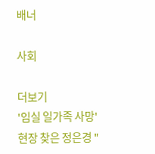배너

사회

더보기
'임실 일가족 사망' 현장 찾은 정은경 "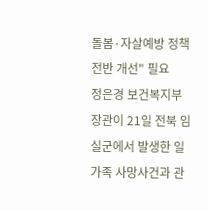돌봄·자살예방 정책 전반 개선" 필요
정은경 보건복지부 장관이 21일 전북 임실군에서 발생한 일가족 사망사건과 관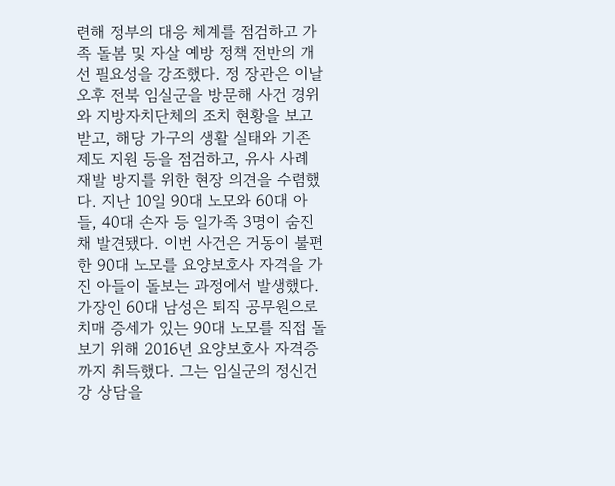련해 정부의 대응 체계를 점검하고 가족 돌봄 및 자살 예방 정책 전반의 개선 필요성을 강조했다. 정 장관은 이날 오후 전북 임실군을 방문해 사건 경위와 지방자치단체의 조치 현황을 보고받고, 해당 가구의 생활 실태와 기존 제도 지원 등을 점검하고, 유사 사례 재발 방지를 위한 현장 의견을 수렴했다. 지난 10일 90대 노모와 60대 아들, 40대 손자 등 일가족 3명이 숨진 채 발견됐다. 이번 사건은 거동이 불편한 90대 노모를 요양보호사 자격을 가진 아들이 돌보는 과정에서 발생했다. 가장인 60대 남성은 퇴직 공무원으로 치매 증세가 있는 90대 노모를 직접 돌보기 위해 2016년 요양보호사 자격증까지 취득했다. 그는 임실군의 정신건강 상담을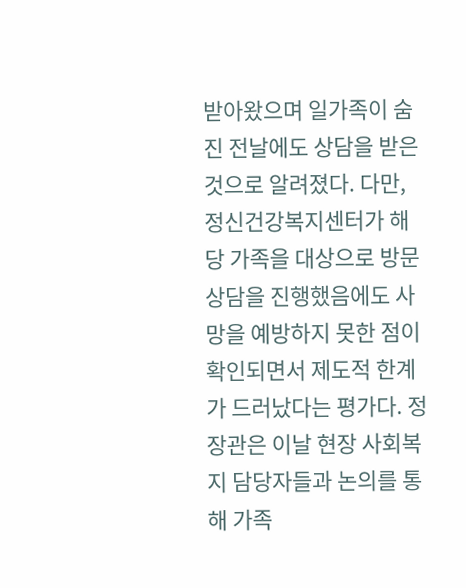받아왔으며 일가족이 숨진 전날에도 상담을 받은 것으로 알려졌다. 다만, 정신건강복지센터가 해당 가족을 대상으로 방문상담을 진행했음에도 사망을 예방하지 못한 점이 확인되면서 제도적 한계가 드러났다는 평가다. 정 장관은 이날 현장 사회복지 담당자들과 논의를 통해 가족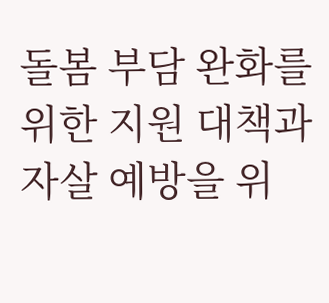돌봄 부담 완화를 위한 지원 대책과 자살 예방을 위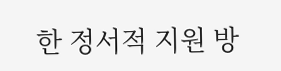한 정서적 지원 방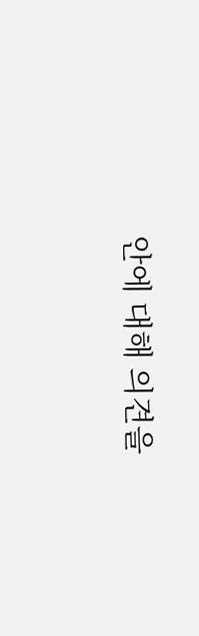안에 대해 의견을